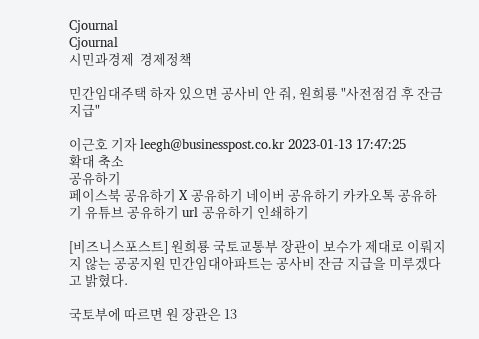Cjournal
Cjournal
시민과경제  경제정책

민간임대주택 하자 있으면 공사비 안 줘, 원희룡 "사전점검 후 잔금 지급"

이근호 기자 leegh@businesspost.co.kr 2023-01-13 17:47:25
확대 축소
공유하기
페이스북 공유하기 X 공유하기 네이버 공유하기 카카오톡 공유하기 유튜브 공유하기 url 공유하기 인쇄하기

[비즈니스포스트] 원희룡 국토교통부 장관이 보수가 제대로 이뤄지지 않는 공공지원 민간임대아파트는 공사비 잔금 지급을 미루겠다고 밝혔다.

국토부에 따르면 원 장관은 13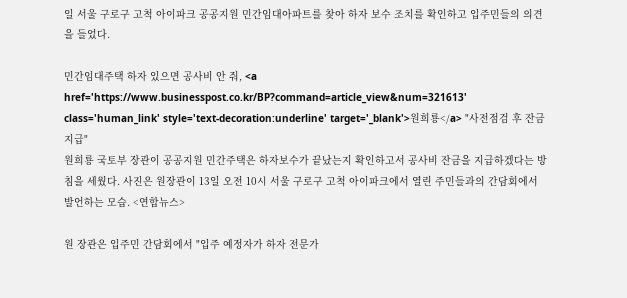일 서울 구로구 고척 아이파크 공공지원 민간임대아파트를 찾아 하자 보수 조치를 확인하고 입주민들의 의견을 들었다.

민간임대주택 하자 있으면 공사비 안 줘, <a href='https://www.businesspost.co.kr/BP?command=article_view&num=321613' class='human_link' style='text-decoration:underline' target='_blank'>원희룡</a> "사전점검 후 잔금 지급"
원희룡 국토부 장관이 공공지원 민간주택은 하자보수가 끝났는지 확인하고서 공사비 잔금을 지급하겠다는 방침을 세웠다. 사진은 원장관이 13일 오전 10시 서울 구로구 고척 아이파크에서 열린 주민들과의 간담회에서 발언하는 모습. <연합뉴스>

원 장관은 입주민 간담회에서 "입주 예정자가 하자 전문가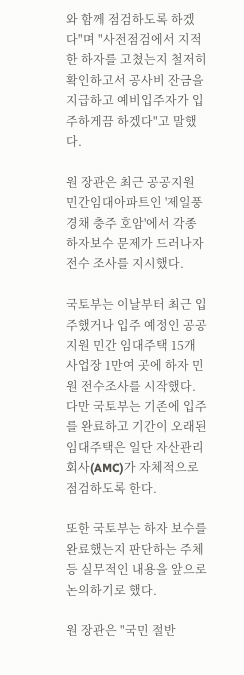와 함께 점검하도록 하겠다"며 "사전점검에서 지적한 하자를 고쳤는지 철저히 확인하고서 공사비 잔금을 지급하고 예비입주자가 입주하게끔 하겠다"고 말했다.

원 장관은 최근 공공지원 민간임대아파트인 '제일풍경채 충주 호암'에서 각종 하자보수 문제가 드러나자 전수 조사를 지시했다.

국토부는 이날부터 최근 입주했거나 입주 예정인 공공지원 민간 임대주택 15개 사업장 1만여 곳에 하자 민원 전수조사를 시작했다. 다만 국토부는 기존에 입주를 완료하고 기간이 오래된 임대주택은 일단 자산관리회사(AMC)가 자체적으로 점검하도록 한다.

또한 국토부는 하자 보수를 완료했는지 판단하는 주체 등 실무적인 내용을 앞으로 논의하기로 했다.

원 장관은 "국민 절반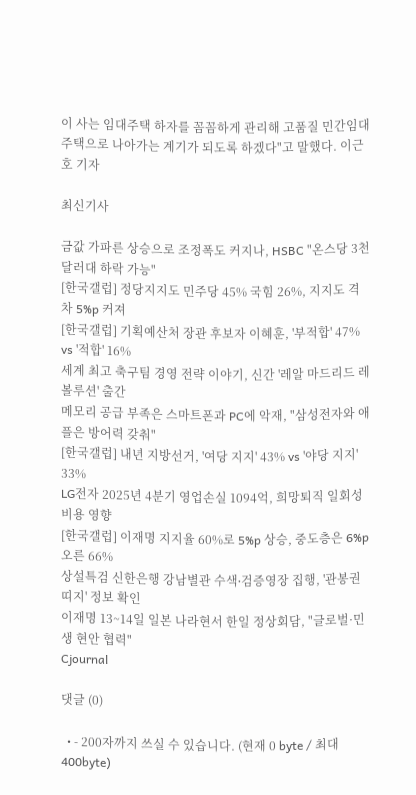이 사는 임대주택 하자를 꼼꼼하게 관리해 고품질 민간임대주택으로 나아가는 계기가 되도록 하겠다"고 말했다. 이근호 기자

최신기사

금값 가파른 상승으로 조정폭도 커지나, HSBC "온스당 3천 달러대 하락 가능"
[한국갤럽] 정당지지도 민주당 45% 국힘 26%, 지지도 격차 5%p 커져
[한국갤럽] 기획예산처 장관 후보자 이혜훈, '부적합' 47% vs '적합' 16%
세계 최고 축구팀 경영 전략 이야기, 신간 '레알 마드리드 레볼루션' 출간
메모리 공급 부족은 스마트폰과 PC에 악재, "삼성전자와 애플은 방어력 갖춰"
[한국갤럽] 내년 지방선거, '여당 지지' 43% vs '야당 지지' 33%
LG전자 2025년 4분기 영업손실 1094억, 희망퇴직 일회성 비용 영향
[한국갤럽] 이재명 지지율 60%로 5%p 상승, 중도층은 6%p 오른 66%
상설특검 신한은행 강남별관 수색ᐧ검증영장 집행, '관봉권 띠지' 정보 확인
이재명 13~14일 일본 나라현서 한일 정상회담, "글로벌·민생 현안 협력"
Cjournal

댓글 (0)

  • - 200자까지 쓰실 수 있습니다. (현재 0 byte / 최대 400byte)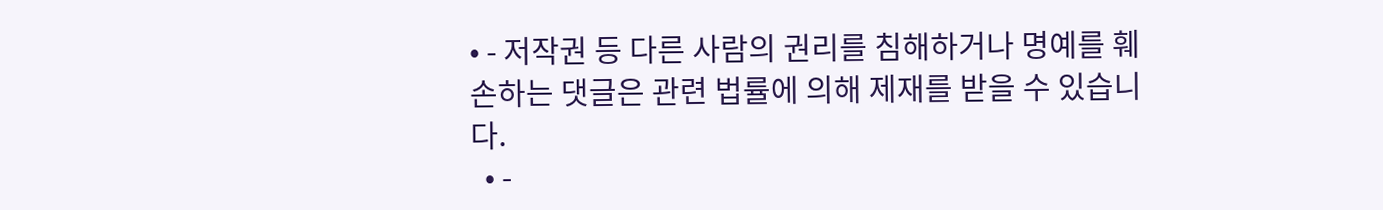• - 저작권 등 다른 사람의 권리를 침해하거나 명예를 훼손하는 댓글은 관련 법률에 의해 제재를 받을 수 있습니다.
  • -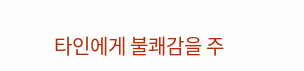타인에게 불쾌감을 주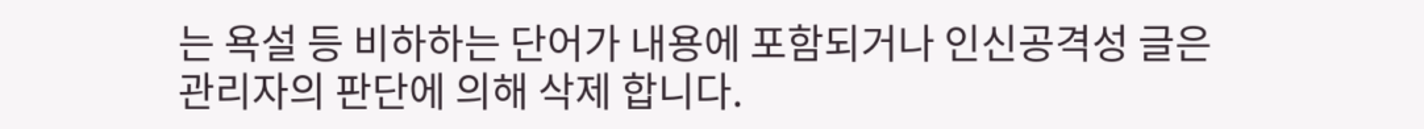는 욕설 등 비하하는 단어가 내용에 포함되거나 인신공격성 글은 관리자의 판단에 의해 삭제 합니다.